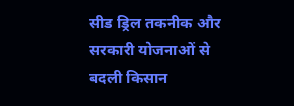सीड ड्रिल तकनीक और सरकारी योजनाओं से बदली किसान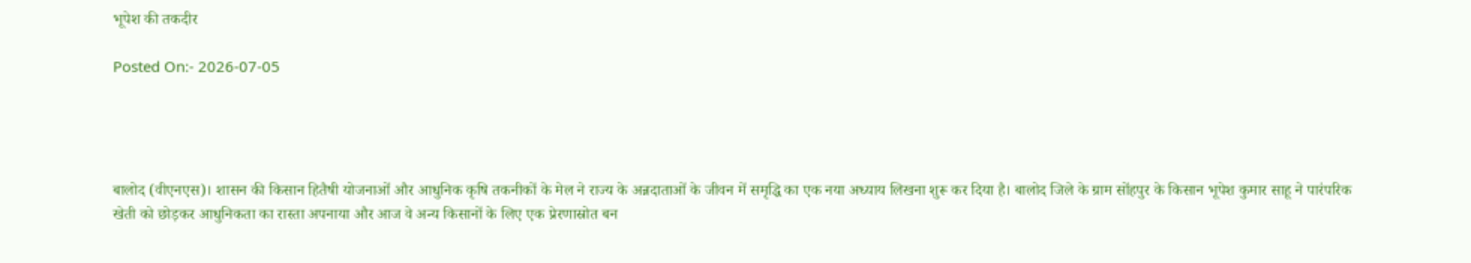भूपेश की तकदीर

Posted On:- 2026-07-05




बालोद (वीएनएस)। शासन की किसान हितैषी योजनाओं और आधुनिक कृषि तकनीकों के मेल ने राज्य के अन्नदाताओं के जीवन में समृद्धि का एक नया अध्याय लिखना शुरू कर दिया है। बालोद जिले के ग्राम सोंहपुर के किसान भूपेश कुमार साहू ने पारंपरिक खेती को छोड़कर आधुनिकता का रास्ता अपनाया और आज वे अन्य किसानों के लिए एक प्रेरणास्रोत बन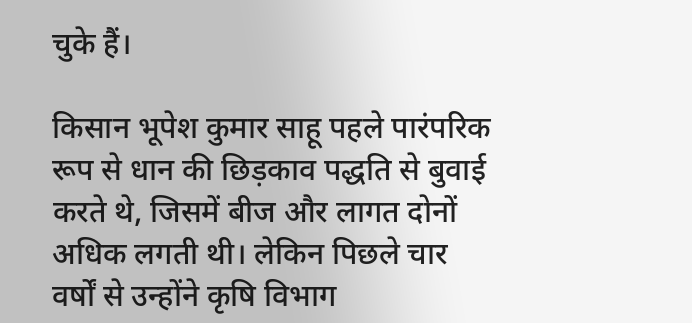चुके हैं।

किसान भूपेश कुमार साहू पहले पारंपरिक रूप से धान की छिड़काव पद्धति से बुवाई करते थे, जिसमें बीज और लागत दोनों अधिक लगती थी। लेकिन पिछले चार वर्षों से उन्होंने कृषि विभाग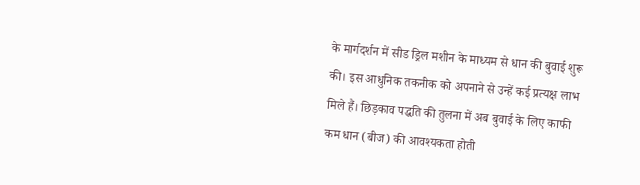के मार्गदर्शन में सीड ड्रिल मशीन के माध्यम से धान की बुवाई शुरू की। इस आधुनिक तकनीक को अपनाने से उन्हें कई प्रत्यक्ष लाभ मिले हैं। छिड़काव पद्धति की तुलना में अब बुवाई के लिए काफी कम धान (बीज) की आवश्यकता होती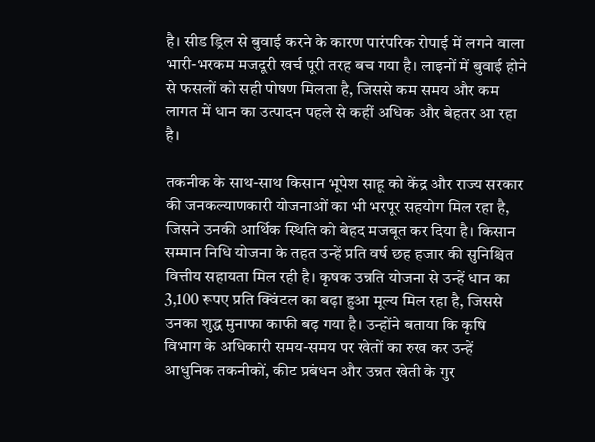है। सीड ड्रिल से बुवाई करने के कारण पारंपरिक रोपाई में लगने वाला भारी-भरकम मजदूरी खर्च पूरी तरह बच गया है। लाइनों में बुवाई होने से फसलों को सही पोषण मिलता है, जिससे कम समय और कम लागत में धान का उत्पादन पहले से कहीं अधिक और बेहतर आ रहा है।

तकनीक के साथ-साथ किसान भूपेश साहू को केंद्र और राज्य सरकार की जनकल्याणकारी योजनाओं का भी भरपूर सहयोग मिल रहा है, जिसने उनकी आर्थिक स्थिति को बेहद मजबूत कर दिया है। किसान सम्मान निधि योजना के तहत उन्हें प्रति वर्ष छह हजार की सुनिश्चित वित्तीय सहायता मिल रही है। कृषक उन्नति योजना से उन्हें धान का 3,100 रूपए प्रति क्विंटल का बढ़ा हुआ मूल्य मिल रहा है, जिससे उनका शुद्ध मुनाफा काफी बढ़ गया है। उन्होंने बताया कि कृषि विभाग के अधिकारी समय-समय पर खेतों का रुख कर उन्हें आधुनिक तकनीकों, कीट प्रबंधन और उन्नत खेती के गुर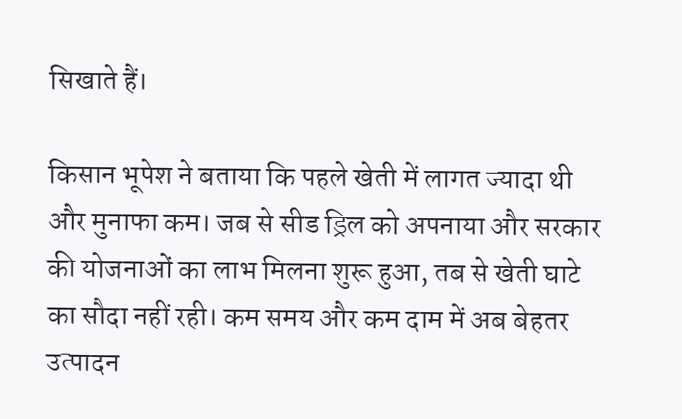सिखाते हैं।

किसान भूपेश ने बताया कि पहले खेती में लागत ज्यादा थी और मुनाफा कम। जब से सीड ड्रिल को अपनाया और सरकार की योजनाओं का लाभ मिलना शुरू हुआ, तब से खेती घाटे का सौदा नहीं रही। कम समय और कम दाम में अब बेहतर उत्पादन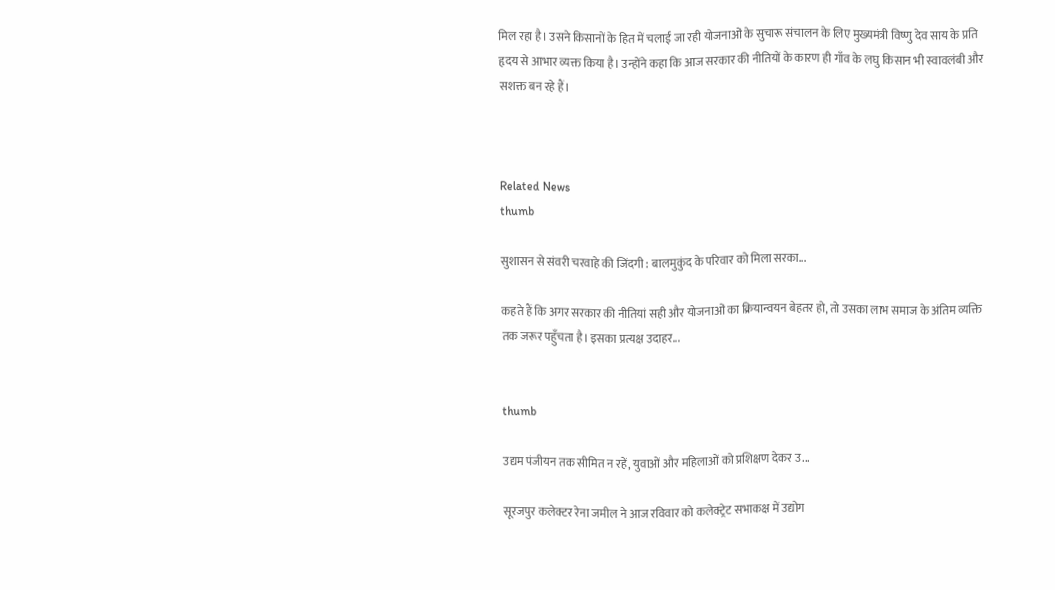मिल रहा है। उसने किसानों के हित में चलाई जा रही योजनाओं के सुचारू संचालन के लिए मुख्यमंत्री विष्णु देव साय के प्रति हृदय से आभार व्यक्त किया है। उन्होंने कहा कि आज सरकार की नीतियों के कारण ही गाँव के लघु किसान भी स्वावलंबी और सशक्त बन रहे हैं।



Related News
thumb

सुशासन से संवरी चरवाहे की जिंदगी : बालमुकुंद के परिवार को मिला सरका...

कहते हैं कि अगर सरकार की नीतियां सही और योजनाओं का क्रियान्वयन बेहतर हो, तो उसका लाभ समाज के अंतिम व्यक्ति तक जरूर पहुँचता है। इसका प्रत्यक्ष उदाहर...


thumb

उद्यम पंजीयन तक सीमित न रहें, युवाओं और महिलाओं को प्रशिक्षण देकर उ...

सूरजपुर कलेक्टर रेना जमील ने आज रविवार को कलेक्ट्रेट सभाकक्ष में उद्योग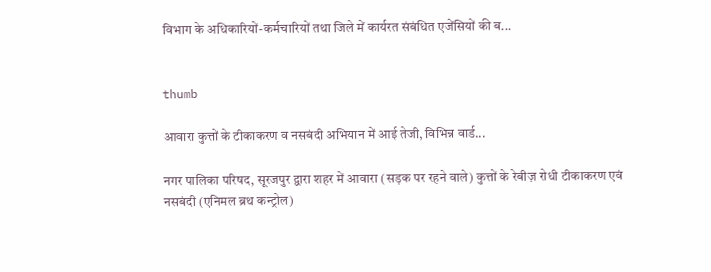विभाग के अधिकारियों-कर्मचारियों तथा जिले में कार्यरत संबंधित एजेंसियों की ब...


thumb

आवारा कुत्तों के टीकाकरण व नसबंदी अभियान में आई तेजी, विभिन्न वार्ड...

नगर पालिका परिषद, सूरजपुर द्वारा शहर में आवारा (सड़क पर रहने वाले) कुत्तों के रेबीज़ रोधी टीकाकरण एवं नसबंदी (एनिमल ब्रथ कन्ट्रोल)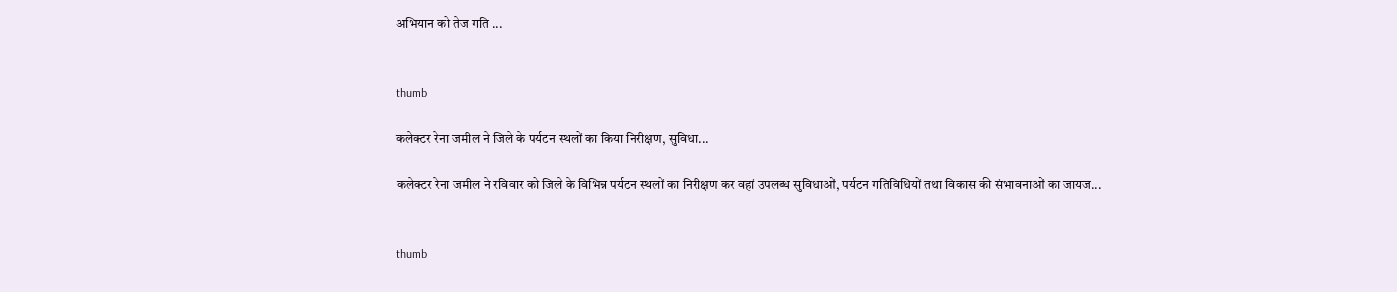अभियान को तेज गति ...


thumb

कलेक्टर रेना जमील ने जिले के पर्यटन स्थलों का किया निरीक्षण, सुविधा...

कलेक्टर रेना जमील ने रविवार को जिले के विभिन्न पर्यटन स्थलों का निरीक्षण कर वहां उपलब्ध सुविधाओं, पर्यटन गतिविधियों तथा विकास की संभावनाओं का जायज...


thumb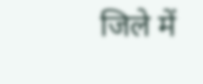जिले में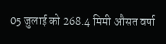05 जुलाई को 268.4 मिमी औसत वर्षा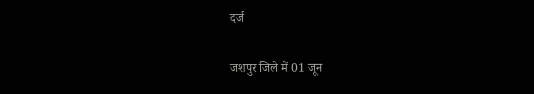दर्ज

जशपुर जिले में 01 जून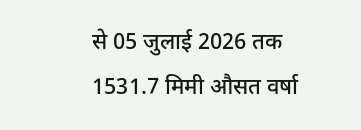से 05 जुलाई 2026 तक 1531.7 मिमी औसत वर्षा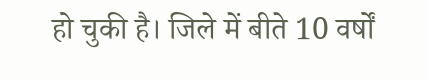हो चुकी है। जिले में बीते 10 वर्षों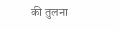की तुलना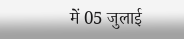में 05 जुलाई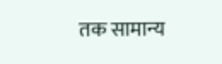तक सामान्य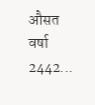औसत वर्षा 2442...